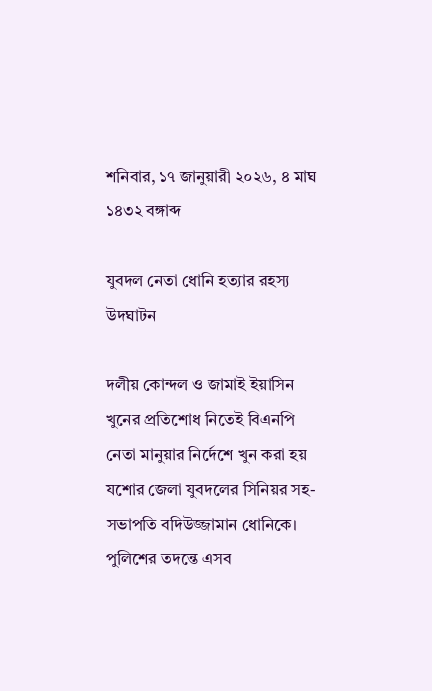শনিবার, ১৭ জানুয়ারী ২০২৬, ৪ মাঘ ১৪৩২ বঙ্গাব্দ

যুবদল নেতা ধোনি হত্যার রহস্য উদঘাটন

দলীয় কোন্দল ও জামাই ইয়াসিন খুনের প্রতিশোধ নিতেই বিএনপি নেতা মানুয়ার নির্দেশে খুন করা হয় যশোর জেলা যুবদলের সিনিয়র সহ-সভাপতি বদিউজ্জামান ধোনিকে। পুলিশের তদন্তে এসব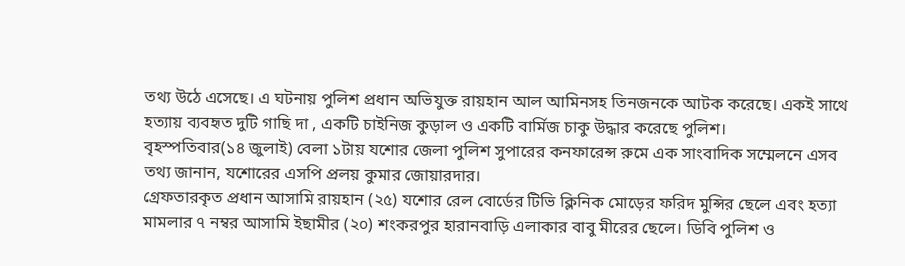তথ্য উঠে এসেছে। এ ঘটনায় পুলিশ প্রধান অভিযুক্ত রায়হান আল আমিনসহ তিনজনকে আটক করেছে। একই সাথে হত্যায় ব্যবহৃত দুটি গাছি দা , একটি চাইনিজ কুড়াল ও একটি বার্মিজ চাকু উদ্ধার করেছে পুলিশ।
বৃহস্পতিবার(১৪ জুলাই) বেলা ১টায় যশোর জেলা পুলিশ সুপারের কনফারেন্স রুমে এক সাংবাদিক সম্মেলনে এসব তথ্য জানান, যশোরের এসপি প্রলয় কুমার জোয়ারদার।
গ্রেফতারকৃত প্রধান আসামি রায়হান (২৫) যশোর রেল বোর্ডের টিভি ক্লিনিক মোড়ের ফরিদ মুন্সির ছেলে এবং হত্যা মামলার ৭ নম্বর আসামি ইছামীর (২০) শংকরপুর হারানবাড়ি এলাকার বাবু মীরের ছেলে। ডিবি পুলিশ ও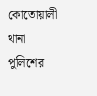কোতোয়ালী থানা পুলিশের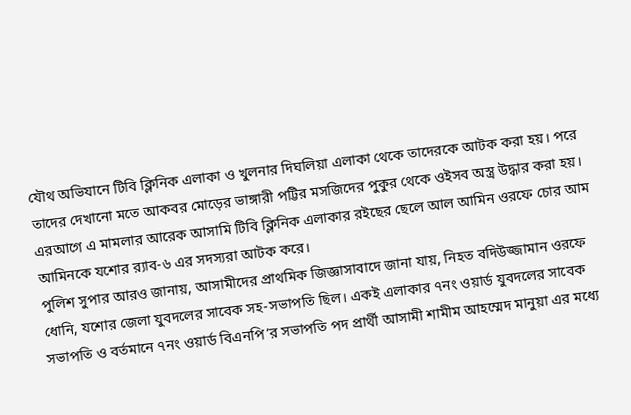যৌথ অভিযানে টিবি ক্লিনিক এলাকা ও খুলনার দিঘলিয়া এলাকা থেকে তাদেরকে আটক করা হয়। পরে তাদের দেখানো মতে আকবর মোড়ের ভাঙ্গারী পট্টির মসজিদের পুকুর থেকে ওইসব অস্ত্র উদ্ধার করা হয়।
এরআগে এ মামলার আরেক আসামি টিবি ক্লিনিক এলাকার রইছের ছেলে আল আমিন ওরফে চোর আম আমিনকে যশোর র‌্যাব-৬ এর সদস্যরা আটক করে।
পুলিশ সুপার আরও জানায়, আসামীদের প্রাথমিক জিজ্ঞাসাবাদে জানা যায়, নিহত বদিউজ্জামান ওরফে ধোনি, যশোর জেলা যুবদলের সাবেক সহ-সভাপতি ছিল। একই এলাকার ৭নং ওয়ার্ড যুবদলের সাবেক সভাপতি ও বর্তমানে ৭নং ওয়ার্ড বিএনপি’র সভাপতি পদ প্রার্থী আসামী শামীম আহম্মেদ মানুয়া এর মধ্যে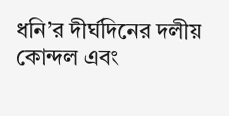ধনি’র দীর্ঘদিনের দলীয় কোন্দল এবং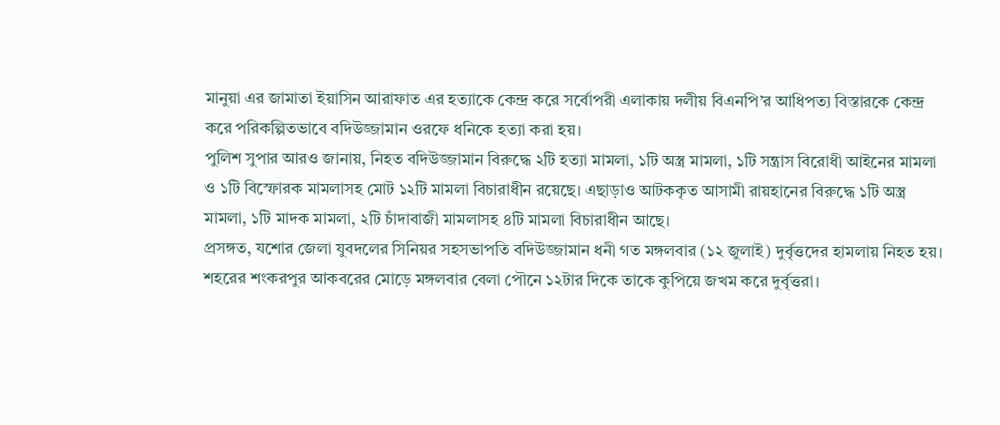মানুয়া এর জামাতা ইয়াসিন আরাফাত এর হত্যাকে কেন্দ্ৰ করে সর্বোপরী এলাকায় দলীয় বিএনপি’র আধিপত্য বিস্তারকে কেন্দ্র করে পরিকল্পিতভাবে বদিউজ্জামান ওরফে ধনিকে হত্যা করা হয়।
পুলিশ সুপার আরও জানায়, নিহত বদিউজ্জামান বিরুদ্ধে ২টি হত্যা মামলা, ১টি অস্ত্র মামলা, ১টি সন্ত্রাস বিরোধী আইনের মামলা ও ১টি বিস্ফোরক মামলাসহ মোট ১২টি মামলা বিচারাধীন রয়েছে। এছাড়াও আটককৃত আসামী রায়হানের বিরুদ্ধে ১টি অস্ত্র মামলা, ১টি মাদক মামলা, ২টি চাঁদাবাজী মামলাসহ ৪টি মামলা বিচারাধীন আছে।
প্রসঙ্গত, যশোর জেলা যুবদলের সিনিয়র সহসভাপতি বদিউজ্জামান ধনী গত মঙ্গলবার (১২ জুলাই) দুর্বৃত্তদের হামলায় নিহত হয়। শহরের শংকরপুর আকবরের মোড়ে মঙ্গলবার বেলা পৌনে ১২টার দিকে তাকে কুপিয়ে জখম করে দুর্বৃত্তরা।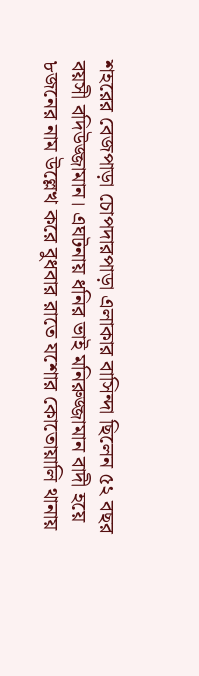শহরের বেজপাড়া চোপদারপাড়া এলাকার বাসিন্দা ছিলেন ৫২ বছর বয়সী বদিউজ্জামান। এঘটনায় ধনির ভাই মনিরুজ্জামান বাদী হয়ে ৮জনের নাম উল্লেখ করে বুধবার রাতে যশোর কোতোয়ালি থানায়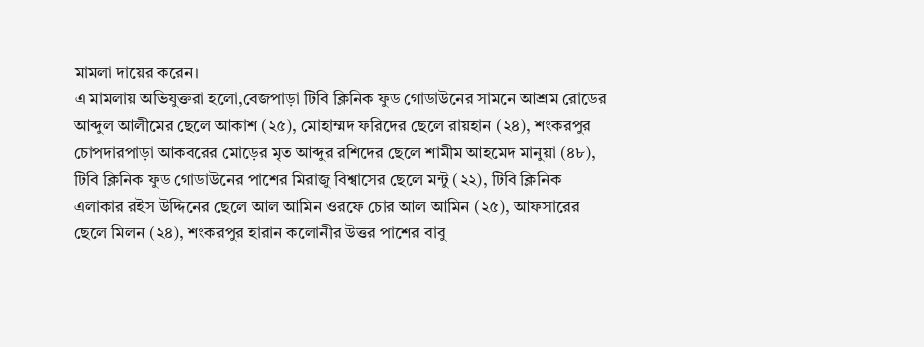মামলা দায়ের করেন।
এ মামলায় অভিযুক্তরা হলো,বেজপাড়া টিবি ক্লিনিক ফুড গোডাউনের সামনে আশ্রম রোডের আব্দুল আলীমের ছেলে আকাশ (২৫), মোহাম্মদ ফরিদের ছেলে রায়হান (২৪), শংকরপুর চোপদারপাড়া আকবরের মোড়ের মৃত আব্দুর রশিদের ছেলে শামীম আহমেদ মানুয়া (৪৮), টিবি ক্লিনিক ফুড গোডাউনের পাশের মিরাজু বিশ্বাসের ছেলে মন্টু (২২), টিবি ক্লিনিক এলাকার রইস উদ্দিনের ছেলে আল আমিন ওরফে চোর আল আমিন (২৫), আফসারের ছেলে মিলন (২৪), শংকরপুর হারান কলোনীর উত্তর পাশের বাবু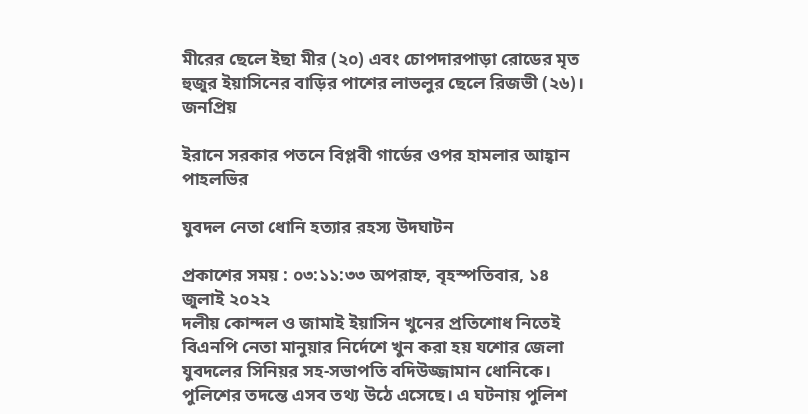মীরের ছেলে ইছা মীর (২০) এবং চোপদারপাড়া রোডের মৃত হুজুর ইয়াসিনের বাড়ির পাশের লাভলুর ছেলে রিজভী (২৬)।
জনপ্রিয়

ইরানে সরকার পতনে বিপ্লবী গার্ডের ওপর হামলার আহ্বান পাহলভির

যুবদল নেতা ধোনি হত্যার রহস্য উদঘাটন

প্রকাশের সময় : ০৩:১১:৩৩ অপরাহ্ন, বৃহস্পতিবার, ১৪ জুলাই ২০২২
দলীয় কোন্দল ও জামাই ইয়াসিন খুনের প্রতিশোধ নিতেই বিএনপি নেতা মানুয়ার নির্দেশে খুন করা হয় যশোর জেলা যুবদলের সিনিয়র সহ-সভাপতি বদিউজ্জামান ধোনিকে। পুলিশের তদন্তে এসব তথ্য উঠে এসেছে। এ ঘটনায় পুলিশ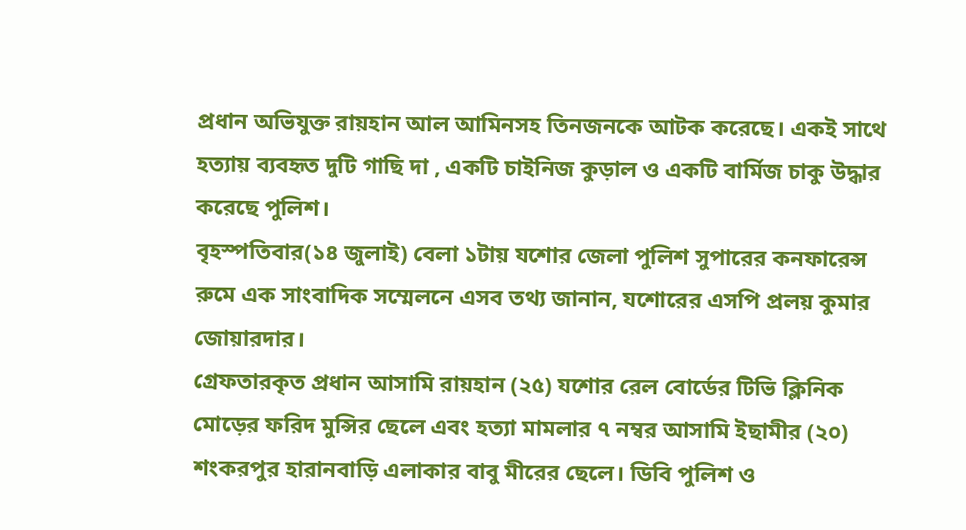প্রধান অভিযুক্ত রায়হান আল আমিনসহ তিনজনকে আটক করেছে। একই সাথে হত্যায় ব্যবহৃত দুটি গাছি দা , একটি চাইনিজ কুড়াল ও একটি বার্মিজ চাকু উদ্ধার করেছে পুলিশ।
বৃহস্পতিবার(১৪ জুলাই) বেলা ১টায় যশোর জেলা পুলিশ সুপারের কনফারেন্স রুমে এক সাংবাদিক সম্মেলনে এসব তথ্য জানান, যশোরের এসপি প্রলয় কুমার জোয়ারদার।
গ্রেফতারকৃত প্রধান আসামি রায়হান (২৫) যশোর রেল বোর্ডের টিভি ক্লিনিক মোড়ের ফরিদ মুন্সির ছেলে এবং হত্যা মামলার ৭ নম্বর আসামি ইছামীর (২০) শংকরপুর হারানবাড়ি এলাকার বাবু মীরের ছেলে। ডিবি পুলিশ ও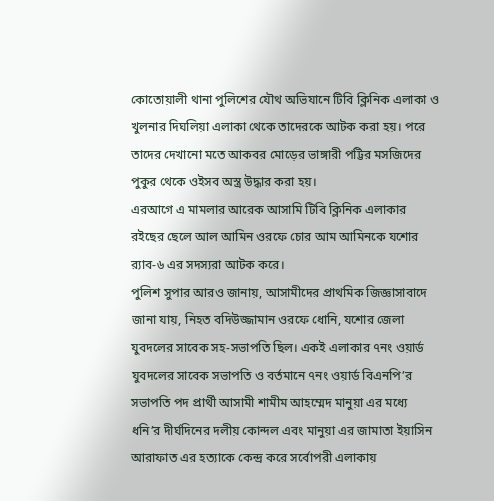কোতোয়ালী থানা পুলিশের যৌথ অভিযানে টিবি ক্লিনিক এলাকা ও খুলনার দিঘলিয়া এলাকা থেকে তাদেরকে আটক করা হয়। পরে তাদের দেখানো মতে আকবর মোড়ের ভাঙ্গারী পট্টির মসজিদের পুকুর থেকে ওইসব অস্ত্র উদ্ধার করা হয়।
এরআগে এ মামলার আরেক আসামি টিবি ক্লিনিক এলাকার রইছের ছেলে আল আমিন ওরফে চোর আম আমিনকে যশোর র‌্যাব-৬ এর সদস্যরা আটক করে।
পুলিশ সুপার আরও জানায়, আসামীদের প্রাথমিক জিজ্ঞাসাবাদে জানা যায়, নিহত বদিউজ্জামান ওরফে ধোনি, যশোর জেলা যুবদলের সাবেক সহ-সভাপতি ছিল। একই এলাকার ৭নং ওয়ার্ড যুবদলের সাবেক সভাপতি ও বর্তমানে ৭নং ওয়ার্ড বিএনপি’র সভাপতি পদ প্রার্থী আসামী শামীম আহম্মেদ মানুয়া এর মধ্যে ধনি’র দীর্ঘদিনের দলীয় কোন্দল এবং মানুয়া এর জামাতা ইয়াসিন আরাফাত এর হত্যাকে কেন্দ্ৰ করে সর্বোপরী এলাকায়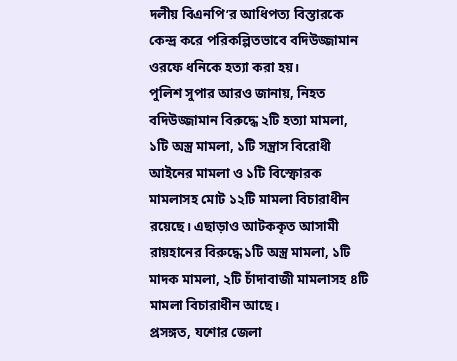দলীয় বিএনপি’র আধিপত্য বিস্তারকে কেন্দ্র করে পরিকল্পিতভাবে বদিউজ্জামান ওরফে ধনিকে হত্যা করা হয়।
পুলিশ সুপার আরও জানায়, নিহত বদিউজ্জামান বিরুদ্ধে ২টি হত্যা মামলা, ১টি অস্ত্র মামলা, ১টি সন্ত্রাস বিরোধী আইনের মামলা ও ১টি বিস্ফোরক মামলাসহ মোট ১২টি মামলা বিচারাধীন রয়েছে। এছাড়াও আটককৃত আসামী রায়হানের বিরুদ্ধে ১টি অস্ত্র মামলা, ১টি মাদক মামলা, ২টি চাঁদাবাজী মামলাসহ ৪টি মামলা বিচারাধীন আছে।
প্রসঙ্গত, যশোর জেলা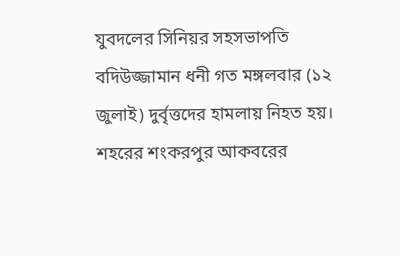যুবদলের সিনিয়র সহসভাপতি বদিউজ্জামান ধনী গত মঙ্গলবার (১২ জুলাই) দুর্বৃত্তদের হামলায় নিহত হয়। শহরের শংকরপুর আকবরের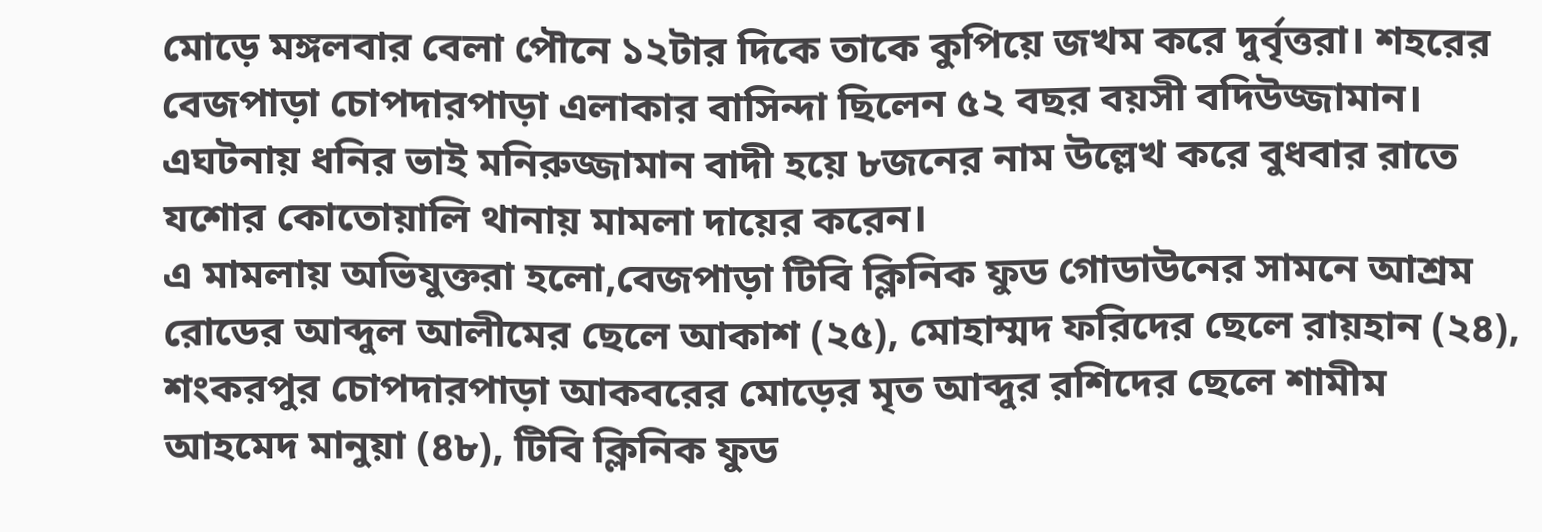মোড়ে মঙ্গলবার বেলা পৌনে ১২টার দিকে তাকে কুপিয়ে জখম করে দুর্বৃত্তরা। শহরের বেজপাড়া চোপদারপাড়া এলাকার বাসিন্দা ছিলেন ৫২ বছর বয়সী বদিউজ্জামান। এঘটনায় ধনির ভাই মনিরুজ্জামান বাদী হয়ে ৮জনের নাম উল্লেখ করে বুধবার রাতে যশোর কোতোয়ালি থানায় মামলা দায়ের করেন।
এ মামলায় অভিযুক্তরা হলো,বেজপাড়া টিবি ক্লিনিক ফুড গোডাউনের সামনে আশ্রম রোডের আব্দুল আলীমের ছেলে আকাশ (২৫), মোহাম্মদ ফরিদের ছেলে রায়হান (২৪), শংকরপুর চোপদারপাড়া আকবরের মোড়ের মৃত আব্দুর রশিদের ছেলে শামীম আহমেদ মানুয়া (৪৮), টিবি ক্লিনিক ফুড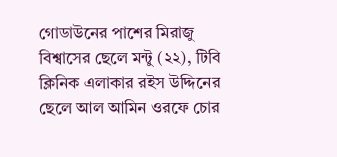গোডাউনের পাশের মিরাজু বিশ্বাসের ছেলে মন্টু (২২), টিবি ক্লিনিক এলাকার রইস উদ্দিনের ছেলে আল আমিন ওরফে চোর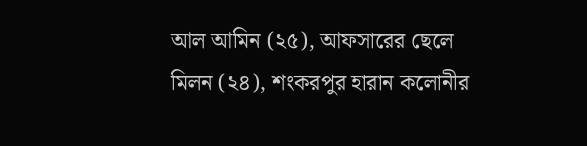আল আমিন (২৫), আফসারের ছেলে মিলন (২৪), শংকরপুর হারান কলোনীর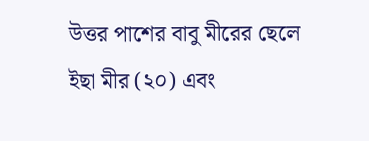উত্তর পাশের বাবু মীরের ছেলে ইছা মীর (২০) এবং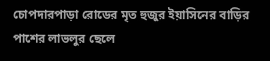চোপদারপাড়া রোডের মৃত হুজুর ইয়াসিনের বাড়ির পাশের লাভলুর ছেলে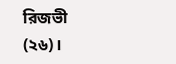রিজভী (২৬)।